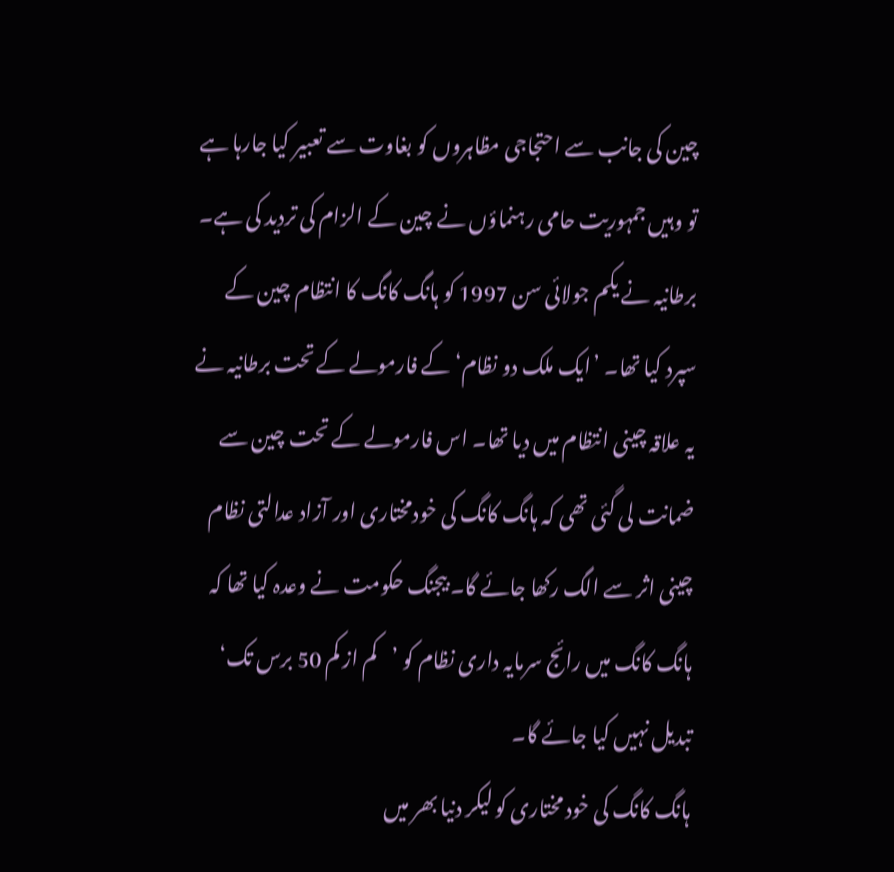چین کی جانب سے احتجاجی مظاہروں کو بغاوت سے تعبیر کیا جارہا ہے تو وہیں جمہوریت حامی رہنماؤں نے چین کے الزام کی تردید کی ہے۔
برطانیہ نے یکم جولائی سن 1997 کو ہانگ کانگ کا انتظام چین کے سپرد کیا تھا۔ ’ایک ملک دو نظام‘ کے فارمولے کے تحت برطانیہ نے یہ علاقہ چینی انتظام میں دیا تھا۔ اس فارمولے کے تحت چین سے ضمانت لی گئی تھی کہ ہانگ کانگ کی خودمختاری اور آزاد عدالتی نظام چینی اثر سے الگ رکھا جائے گا۔ بیجنگ حکومت نے وعدہ کیا تھا کہ ہانگ کانگ میں رائج سرمایہ داری نظام کو ’کم از کم 50 برس تک‘ تبدیل نہیں کیا جائے گا۔
ہانگ کانگ کی خود مختاری کو لیکر دنیا بھر میں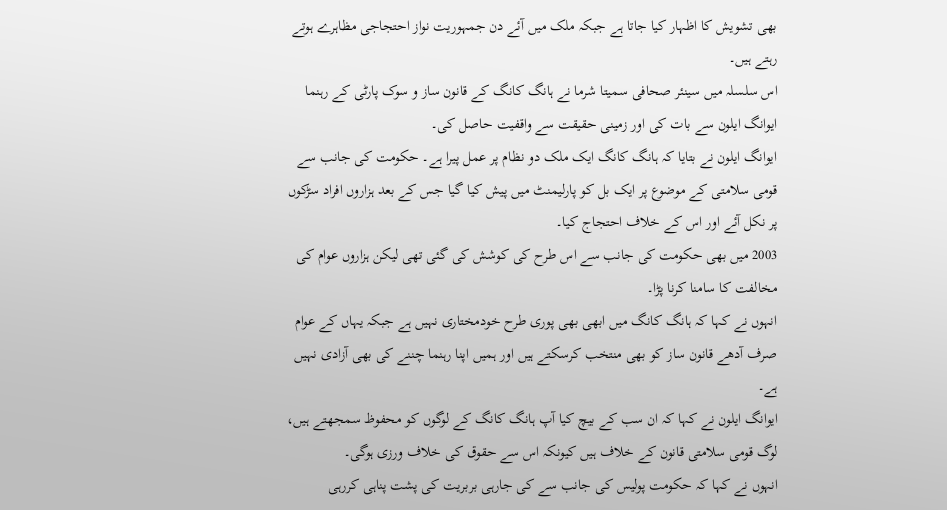بھی تشویش کا اظہار کیا جاتا ہے جبکہ ملک میں آئے دن جمہوریت نواز احتجاجی مظاہرے ہوتے رہتے ہیں۔
اس سلسلہ میں سینئر صحافی سمیتا شرما نے ہانگ کانگ کے قانون ساز و سوک پارٹی کے رہنما ایوانگ ایلون سے بات کی اور زمینی حقیقت سے واقفیت حاصل کی۔
ایوانگ ایلون نے بتایا کہ ہانگ کانگ ایک ملک دو نظام پر عمل پیرا ہے۔ حکومت کی جانب سے قومی سلامتی کے موضوع پر ایک بل کو پارلیمنٹ میں پیش کیا گیا جس کے بعد ہزاروں افراد سڑکوں پر نکل آئے اور اس کے خلاف احتجاج کیا۔
2003 میں بھی حکومت کی جانب سے اس طرح کی کوشش کی گئی تھی لیکن ہزاروں عوام کی مخالفت کا سامنا کرنا پڑا۔
انہوں نے کہا کہ ہانگ کانگ میں ابھی بھی پوری طرح خودمختاری نہیں ہے جبکہ یہاں کے عوام صرف آدھے قانون ساز کو بھی منتخب کرسکتے ہیں اور ہمیں اپنا رہنما چننے کی بھی آزادی نہیں ہے۔
ایوانگ ایلون نے کہا کہ ان سب کے بیچ کیا آپ ہانگ کانگ کے لوگوں کو محفوظ سمجھتے ہیں، لوگ قومی سلامتی قانون کے خلاف ہیں کیونکہ اس سے حقوق کی خلاف ورزی ہوگی۔
انہوں نے کہا کہ حکومت پولیس کی جانب سے کی جارہی بربریت کی پشت پناہی کررہی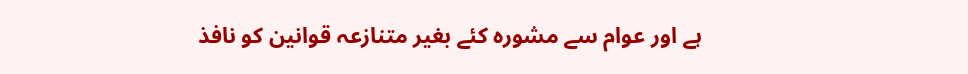ہے اور عوام سے مشورہ کئے بغیر متنازعہ قوانین کو نافذ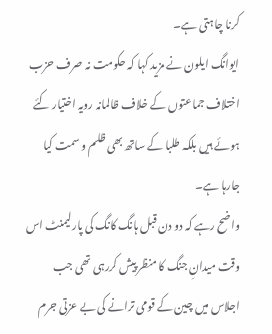کرنا چاہتی ہے۔
ایوانگ ایلون نے مزید کہا کہ حکومت نہ صرف حزب اختلاف جماعتوں کے خلاف ظالمانہ رویہ اختیار کئے ہوئے ہیں بلکہ طلبا کے ساتھ بھی ظلم و سمت کیا جارہا ہے۔
واضح رہے کہ دو دن قبل ہانگ کانگ کی پارلیمنٹ اس وقت میدانِ جنگ کا منظر پیش کررہی تھی جب اجلاس میں چین کے قومی ترانے کی بے عزتی جرم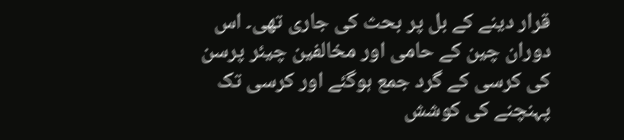قرار دینے کے بل پر بحث کی جاری تھی۔ اس دوران چین کے حامی اور مخالفین چیئر پرسن کی کرسی کے گرد جمع ہوگئے اور کرسی تک پہنچنے کی کوشش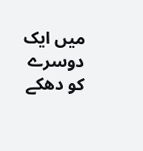میں ایک دوسرے کو دھکے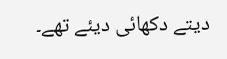دیتے دکھائی دیئے تھے۔